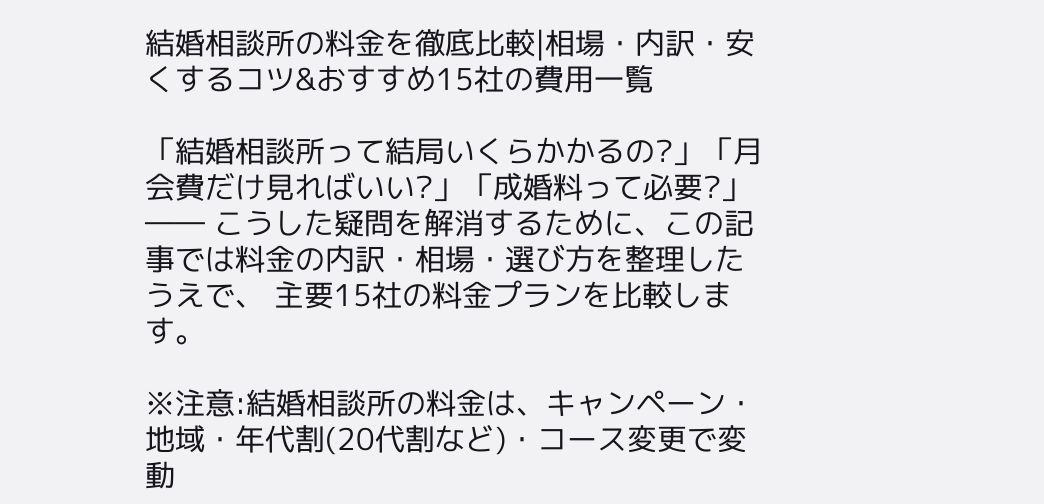結婚相談所の料金を徹底比較|相場・内訳・安くするコツ&おすすめ15社の費用一覧

「結婚相談所って結局いくらかかるの?」「月会費だけ見ればいい?」「成婚料って必要?」―― こうした疑問を解消するために、この記事では料金の内訳・相場・選び方を整理したうえで、 主要15社の料金プランを比較します。

※注意:結婚相談所の料金は、キャンペーン・地域・年代割(20代割など)・コース変更で変動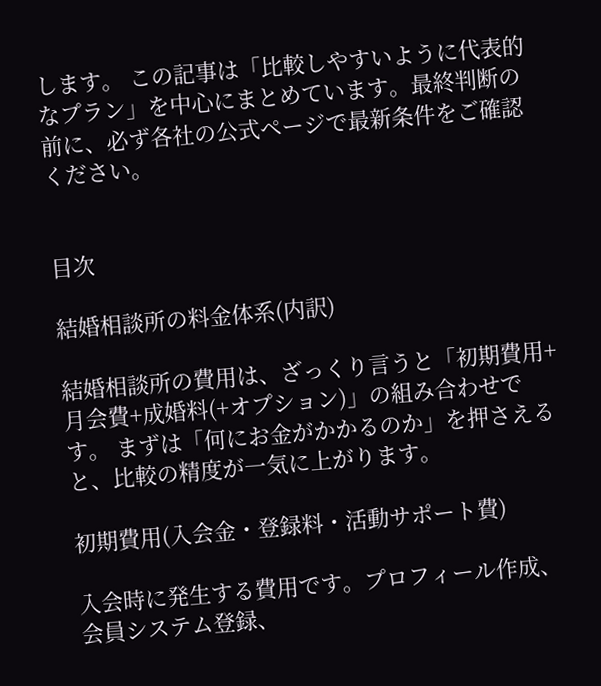します。 この記事は「比較しやすいように代表的なプラン」を中心にまとめています。最終判断の前に、必ず各社の公式ページで最新条件をご確認ください。


目次

結婚相談所の料金体系(内訳)

結婚相談所の費用は、ざっくり言うと「初期費用+月会費+成婚料(+オプション)」の組み合わせです。 まずは「何にお金がかかるのか」を押さえると、比較の精度が一気に上がります。

初期費用(入会金・登録料・活動サポート費)

入会時に発生する費用です。プロフィール作成、会員システム登録、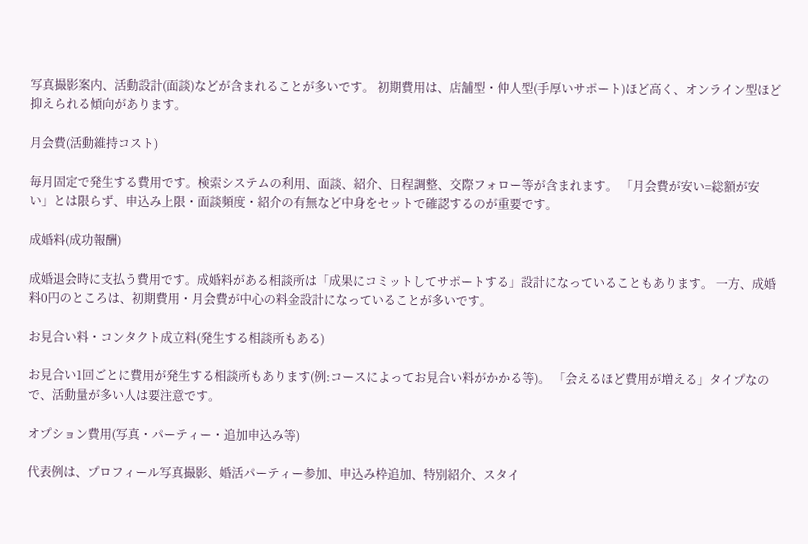写真撮影案内、活動設計(面談)などが含まれることが多いです。 初期費用は、店舗型・仲人型(手厚いサポート)ほど高く、オンライン型ほど抑えられる傾向があります。

月会費(活動維持コスト)

毎月固定で発生する費用です。検索システムの利用、面談、紹介、日程調整、交際フォロー等が含まれます。 「月会費が安い=総額が安い」とは限らず、申込み上限・面談頻度・紹介の有無など中身をセットで確認するのが重要です。

成婚料(成功報酬)

成婚退会時に支払う費用です。成婚料がある相談所は「成果にコミットしてサポートする」設計になっていることもあります。 一方、成婚料0円のところは、初期費用・月会費が中心の料金設計になっていることが多いです。

お見合い料・コンタクト成立料(発生する相談所もある)

お見合い1回ごとに費用が発生する相談所もあります(例:コースによってお見合い料がかかる等)。 「会えるほど費用が増える」タイプなので、活動量が多い人は要注意です。

オプション費用(写真・パーティー・追加申込み等)

代表例は、プロフィール写真撮影、婚活パーティー参加、申込み枠追加、特別紹介、スタイ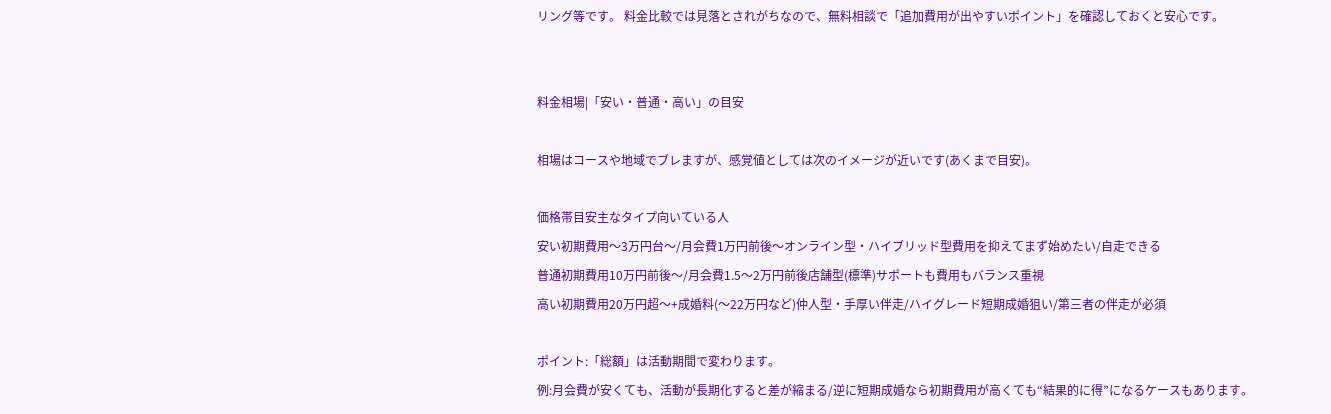リング等です。 料金比較では見落とされがちなので、無料相談で「追加費用が出やすいポイント」を確認しておくと安心です。


料金相場|「安い・普通・高い」の目安

相場はコースや地域でブレますが、感覚値としては次のイメージが近いです(あくまで目安)。

価格帯目安主なタイプ向いている人
安い初期費用〜3万円台〜/月会費1万円前後〜オンライン型・ハイブリッド型費用を抑えてまず始めたい/自走できる
普通初期費用10万円前後〜/月会費1.5〜2万円前後店舗型(標準)サポートも費用もバランス重視
高い初期費用20万円超〜+成婚料(〜22万円など)仲人型・手厚い伴走/ハイグレード短期成婚狙い/第三者の伴走が必須

ポイント:「総額」は活動期間で変わります。
例:月会費が安くても、活動が長期化すると差が縮まる/逆に短期成婚なら初期費用が高くても“結果的に得”になるケースもあります。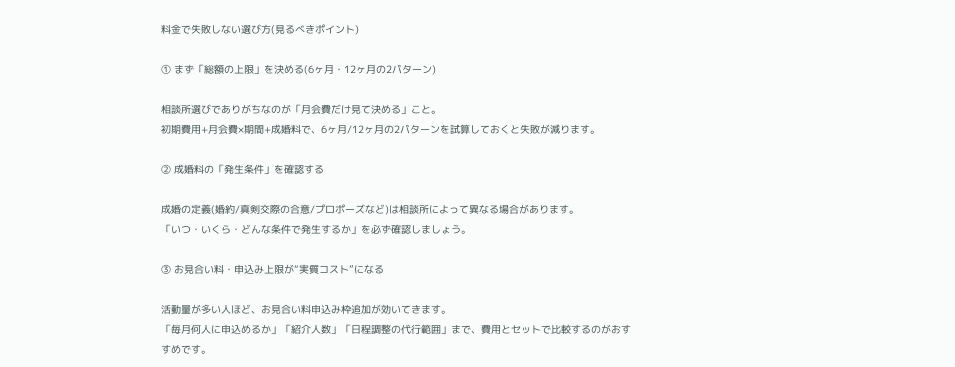料金で失敗しない選び方(見るべきポイント)

① まず「総額の上限」を決める(6ヶ月・12ヶ月の2パターン)

相談所選びでありがちなのが「月会費だけ見て決める」こと。
初期費用+月会費×期間+成婚料で、6ヶ月/12ヶ月の2パターンを試算しておくと失敗が減ります。

② 成婚料の「発生条件」を確認する

成婚の定義(婚約/真剣交際の合意/プロポーズなど)は相談所によって異なる場合があります。
「いつ・いくら・どんな条件で発生するか」を必ず確認しましょう。

③ お見合い料・申込み上限が“実質コスト”になる

活動量が多い人ほど、お見合い料申込み枠追加が効いてきます。
「毎月何人に申込めるか」「紹介人数」「日程調整の代行範囲」まで、費用とセットで比較するのがおすすめです。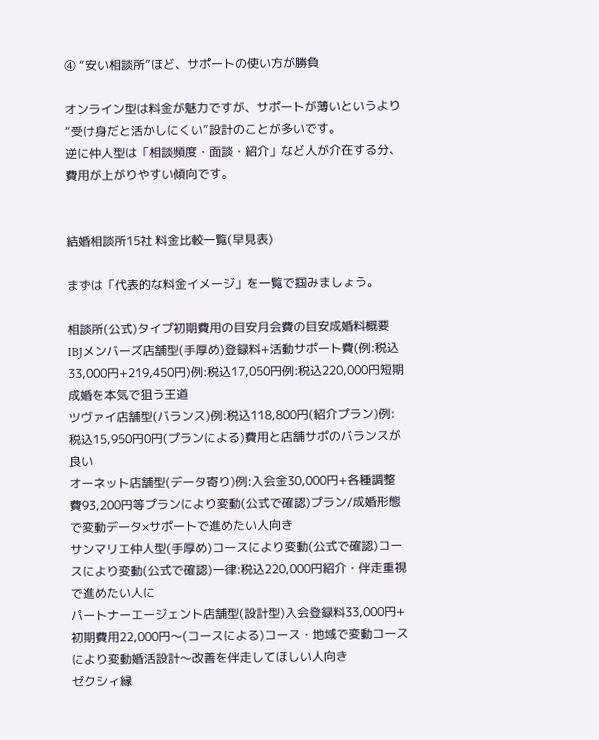④ “安い相談所”ほど、サポートの使い方が勝負

オンライン型は料金が魅力ですが、サポートが薄いというより“受け身だと活かしにくい”設計のことが多いです。
逆に仲人型は「相談頻度・面談・紹介」など人が介在する分、費用が上がりやすい傾向です。


結婚相談所15社 料金比較一覧(早見表)

まずは「代表的な料金イメージ」を一覧で掴みましょう。

相談所(公式)タイプ初期費用の目安月会費の目安成婚料概要
IBJメンバーズ店舗型(手厚め)登録料+活動サポート費(例:税込33,000円+219,450円)例:税込17,050円例:税込220,000円短期成婚を本気で狙う王道
ツヴァイ店舗型(バランス)例:税込118,800円(紹介プラン)例:税込15,950円0円(プランによる)費用と店舗サポのバランスが良い
オーネット店舗型(データ寄り)例:入会金30,000円+各種調整費93,200円等プランにより変動(公式で確認)プラン/成婚形態で変動データ×サポートで進めたい人向き
サンマリエ仲人型(手厚め)コースにより変動(公式で確認)コースにより変動(公式で確認)一律:税込220,000円紹介・伴走重視で進めたい人に
パートナーエージェント店舗型(設計型)入会登録料33,000円+初期費用22,000円〜(コースによる)コース・地域で変動コースにより変動婚活設計〜改善を伴走してほしい人向き
ゼクシィ縁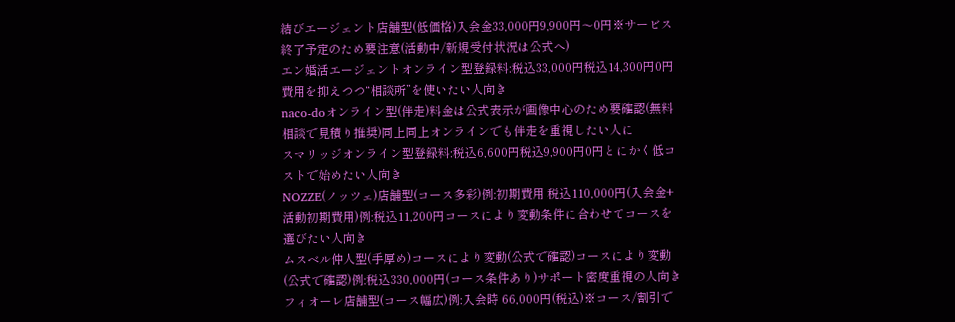結びエージェント店舗型(低価格)入会金33,000円9,900円〜0円※サービス終了予定のため要注意(活動中/新規受付状況は公式へ)
エン婚活エージェントオンライン型登録料:税込33,000円税込14,300円0円費用を抑えつつ“相談所”を使いたい人向き
naco-doオンライン型(伴走)料金は公式表示が画像中心のため要確認(無料相談で見積り推奨)同上同上オンラインでも伴走を重視したい人に
スマリッジオンライン型登録料:税込6,600円税込9,900円0円とにかく低コストで始めたい人向き
NOZZE(ノッツェ)店舗型(コース多彩)例:初期費用 税込110,000円(入会金+活動初期費用)例:税込11,200円コースにより変動条件に合わせてコースを選びたい人向き
ムスベル仲人型(手厚め)コースにより変動(公式で確認)コースにより変動(公式で確認)例:税込330,000円(コース条件あり)サポート密度重視の人向き
フィオーレ店舗型(コース幅広)例:入会時 66,000円(税込)※コース/割引で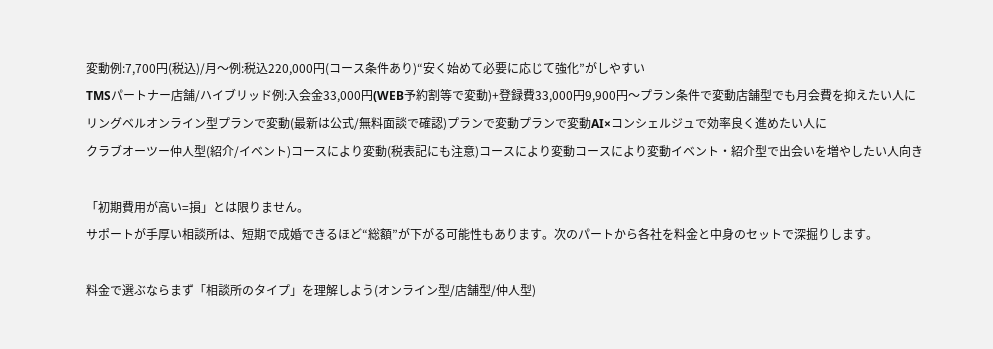変動例:7,700円(税込)/月〜例:税込220,000円(コース条件あり)“安く始めて必要に応じて強化”がしやすい
TMSパートナー店舗/ハイブリッド例:入会金33,000円(WEB予約割等で変動)+登録費33,000円9,900円〜プラン条件で変動店舗型でも月会費を抑えたい人に
リングベルオンライン型プランで変動(最新は公式/無料面談で確認)プランで変動プランで変動AI×コンシェルジュで効率良く進めたい人に
クラブオーツー仲人型(紹介/イベント)コースにより変動(税表記にも注意)コースにより変動コースにより変動イベント・紹介型で出会いを増やしたい人向き

「初期費用が高い=損」とは限りません。
サポートが手厚い相談所は、短期で成婚できるほど“総額”が下がる可能性もあります。次のパートから各社を料金と中身のセットで深掘りします。

料金で選ぶならまず「相談所のタイプ」を理解しよう(オンライン型/店舗型/仲人型)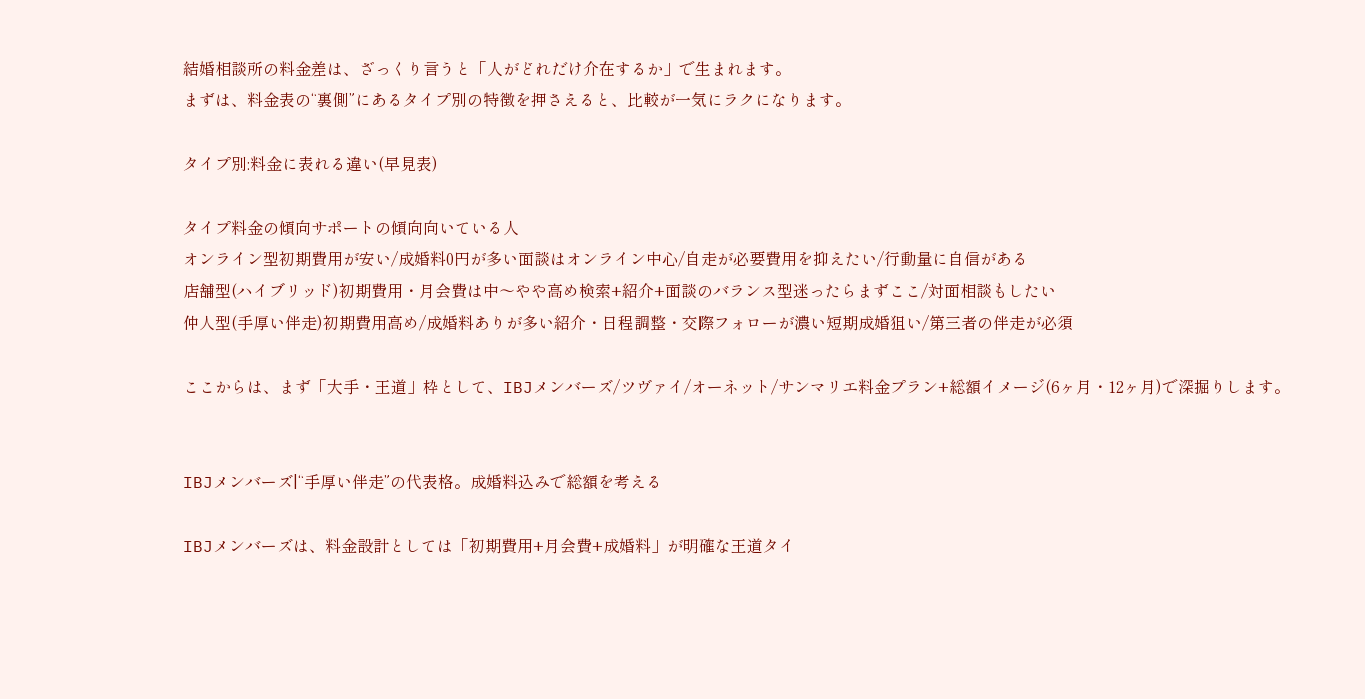結婚相談所の料金差は、ざっくり言うと「人がどれだけ介在するか」で生まれます。
まずは、料金表の“裏側”にあるタイプ別の特徴を押さえると、比較が一気にラクになります。

タイプ別:料金に表れる違い(早見表)

タイプ料金の傾向サポートの傾向向いている人
オンライン型初期費用が安い/成婚料0円が多い面談はオンライン中心/自走が必要費用を抑えたい/行動量に自信がある
店舗型(ハイブリッド)初期費用・月会費は中〜やや高め検索+紹介+面談のバランス型迷ったらまずここ/対面相談もしたい
仲人型(手厚い伴走)初期費用高め/成婚料ありが多い紹介・日程調整・交際フォローが濃い短期成婚狙い/第三者の伴走が必須

ここからは、まず「大手・王道」枠として、IBJメンバーズ/ツヴァイ/オーネット/サンマリエ料金プラン+総額イメージ(6ヶ月・12ヶ月)で深掘りします。


IBJメンバーズ|“手厚い伴走”の代表格。成婚料込みで総額を考える

IBJメンバーズは、料金設計としては「初期費用+月会費+成婚料」が明確な王道タイ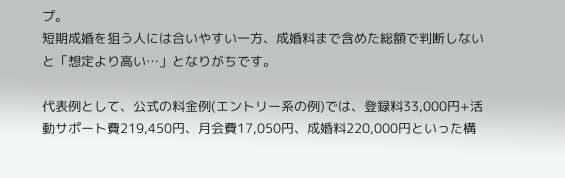プ。
短期成婚を狙う人には合いやすい一方、成婚料まで含めた総額で判断しないと「想定より高い…」となりがちです。

代表例として、公式の料金例(エントリー系の例)では、登録料33,000円+活動サポート費219,450円、月会費17,050円、成婚料220,000円といった構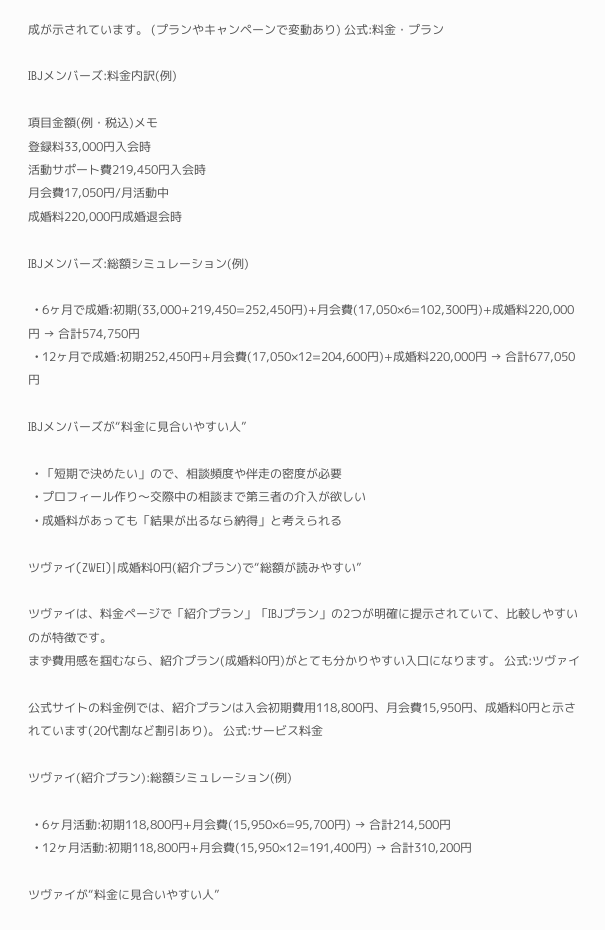成が示されています。 (プランやキャンペーンで変動あり) 公式:料金・プラン

IBJメンバーズ:料金内訳(例)

項目金額(例・税込)メモ
登録料33,000円入会時
活動サポート費219,450円入会時
月会費17,050円/月活動中
成婚料220,000円成婚退会時

IBJメンバーズ:総額シミュレーション(例)

  • 6ヶ月で成婚:初期(33,000+219,450=252,450円)+月会費(17,050×6=102,300円)+成婚料220,000円 → 合計574,750円
  • 12ヶ月で成婚:初期252,450円+月会費(17,050×12=204,600円)+成婚料220,000円 → 合計677,050円

IBJメンバーズが“料金に見合いやすい人”

  • 「短期で決めたい」ので、相談頻度や伴走の密度が必要
  • プロフィール作り〜交際中の相談まで第三者の介入が欲しい
  • 成婚料があっても「結果が出るなら納得」と考えられる

ツヴァイ(ZWEI)|成婚料0円(紹介プラン)で“総額が読みやすい”

ツヴァイは、料金ページで「紹介プラン」「IBJプラン」の2つが明確に提示されていて、比較しやすいのが特徴です。
まず費用感を掴むなら、紹介プラン(成婚料0円)がとても分かりやすい入口になります。 公式:ツヴァイ

公式サイトの料金例では、紹介プランは入会初期費用118,800円、月会費15,950円、成婚料0円と示されています(20代割など割引あり)。 公式:サービス料金

ツヴァイ(紹介プラン):総額シミュレーション(例)

  • 6ヶ月活動:初期118,800円+月会費(15,950×6=95,700円) → 合計214,500円
  • 12ヶ月活動:初期118,800円+月会費(15,950×12=191,400円) → 合計310,200円

ツヴァイが“料金に見合いやすい人”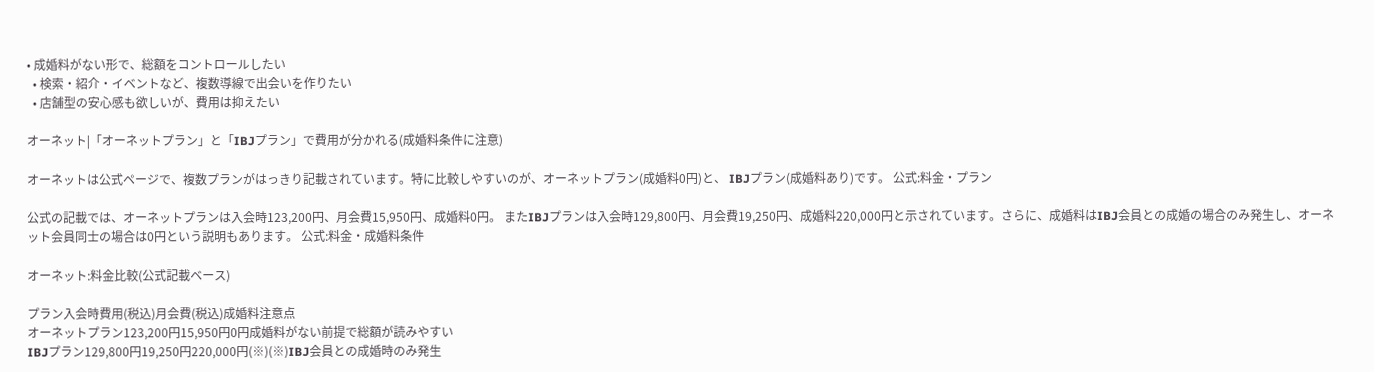• 成婚料がない形で、総額をコントロールしたい
  • 検索・紹介・イベントなど、複数導線で出会いを作りたい
  • 店舗型の安心感も欲しいが、費用は抑えたい

オーネット|「オーネットプラン」と「IBJプラン」で費用が分かれる(成婚料条件に注意)

オーネットは公式ページで、複数プランがはっきり記載されています。特に比較しやすいのが、オーネットプラン(成婚料0円)と、 IBJプラン(成婚料あり)です。 公式:料金・プラン

公式の記載では、オーネットプランは入会時123,200円、月会費15,950円、成婚料0円。 またIBJプランは入会時129,800円、月会費19,250円、成婚料220,000円と示されています。さらに、成婚料はIBJ会員との成婚の場合のみ発生し、オーネット会員同士の場合は0円という説明もあります。 公式:料金・成婚料条件

オーネット:料金比較(公式記載ベース)

プラン入会時費用(税込)月会費(税込)成婚料注意点
オーネットプラン123,200円15,950円0円成婚料がない前提で総額が読みやすい
IBJプラン129,800円19,250円220,000円(※)(※)IBJ会員との成婚時のみ発生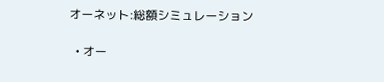オーネット:総額シミュレーション

  • オー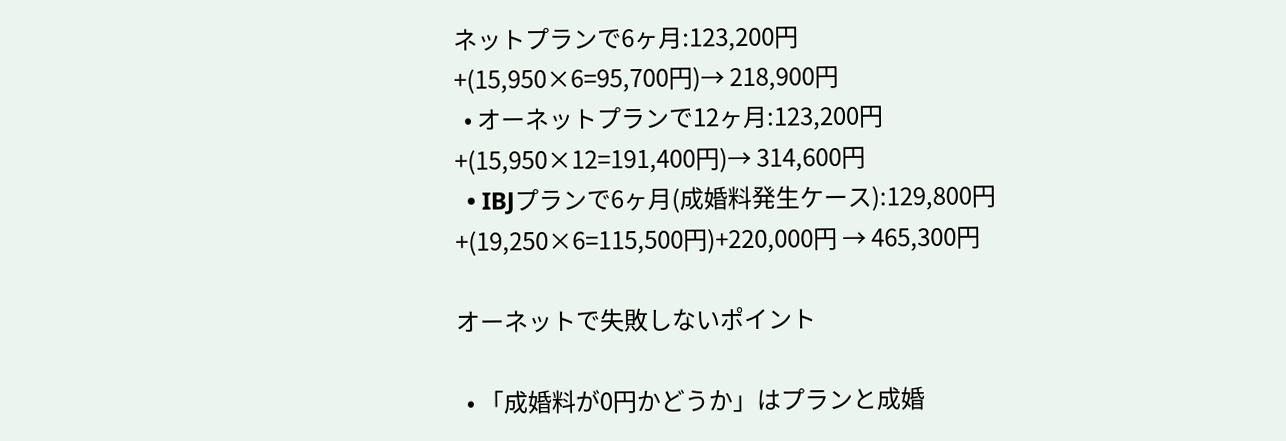ネットプランで6ヶ月:123,200円+(15,950×6=95,700円)→ 218,900円
  • オーネットプランで12ヶ月:123,200円+(15,950×12=191,400円)→ 314,600円
  • IBJプランで6ヶ月(成婚料発生ケース):129,800円+(19,250×6=115,500円)+220,000円 → 465,300円

オーネットで失敗しないポイント

  • 「成婚料が0円かどうか」はプランと成婚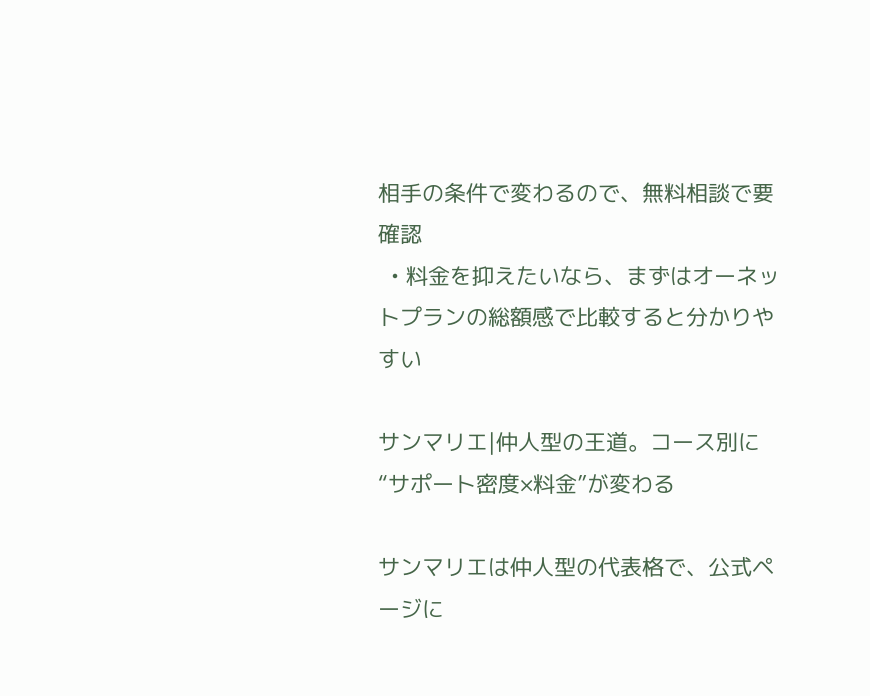相手の条件で変わるので、無料相談で要確認
  • 料金を抑えたいなら、まずはオーネットプランの総額感で比較すると分かりやすい

サンマリエ|仲人型の王道。コース別に“サポート密度×料金”が変わる

サンマリエは仲人型の代表格で、公式ページに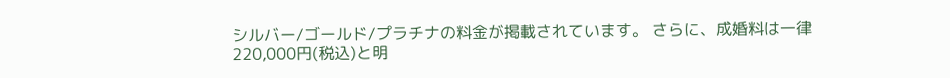シルバー/ゴールド/プラチナの料金が掲載されています。 さらに、成婚料は一律220,000円(税込)と明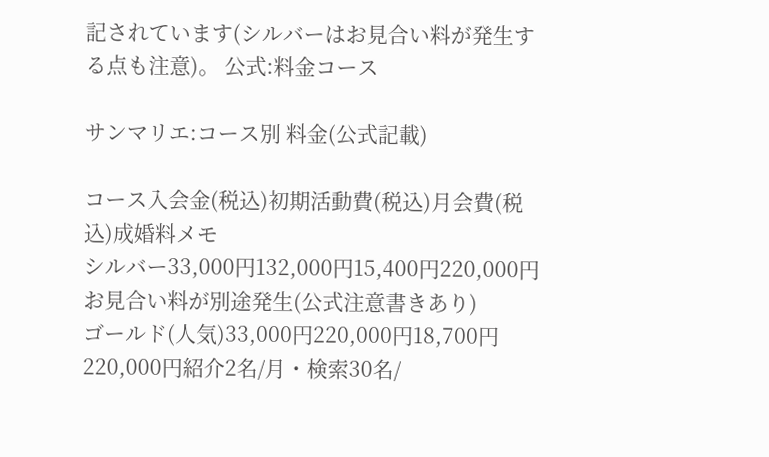記されています(シルバーはお見合い料が発生する点も注意)。 公式:料金コース

サンマリエ:コース別 料金(公式記載)

コース入会金(税込)初期活動費(税込)月会費(税込)成婚料メモ
シルバー33,000円132,000円15,400円220,000円お見合い料が別途発生(公式注意書きあり)
ゴールド(人気)33,000円220,000円18,700円220,000円紹介2名/月・検索30名/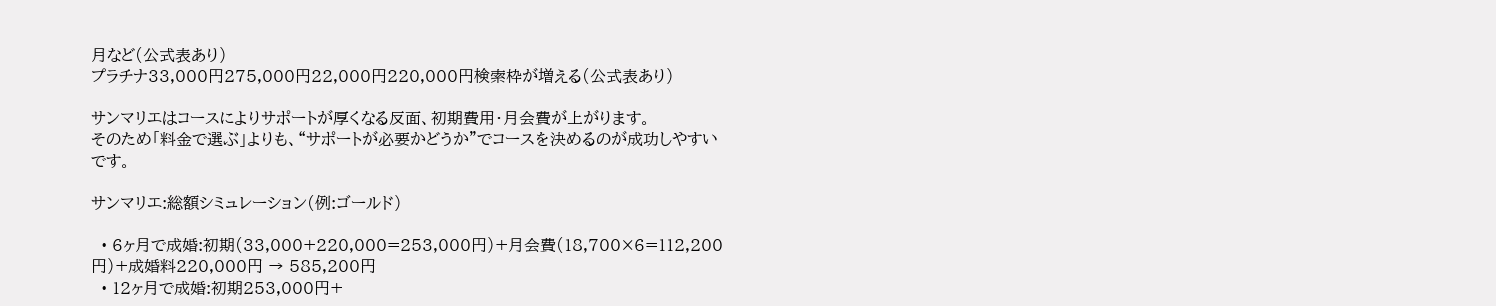月など(公式表あり)
プラチナ33,000円275,000円22,000円220,000円検索枠が増える(公式表あり)

サンマリエはコースによりサポートが厚くなる反面、初期費用・月会費が上がります。
そのため「料金で選ぶ」よりも、“サポートが必要かどうか”でコースを決めるのが成功しやすいです。

サンマリエ:総額シミュレーション(例:ゴールド)

  • 6ヶ月で成婚:初期(33,000+220,000=253,000円)+月会費(18,700×6=112,200円)+成婚料220,000円 → 585,200円
  • 12ヶ月で成婚:初期253,000円+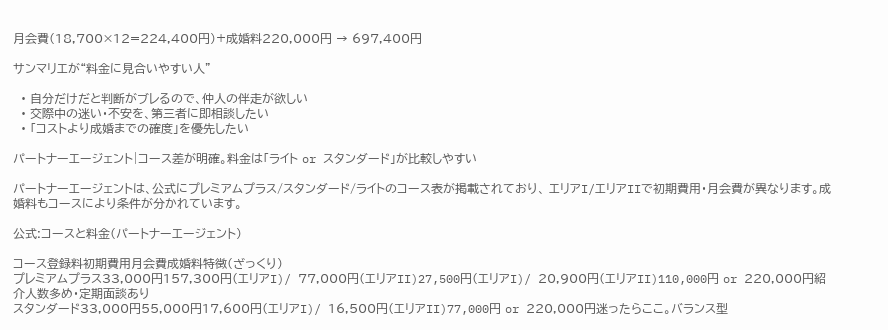月会費(18,700×12=224,400円)+成婚料220,000円 → 697,400円

サンマリエが“料金に見合いやすい人”

  • 自分だけだと判断がブレるので、仲人の伴走が欲しい
  • 交際中の迷い・不安を、第三者に即相談したい
  • 「コストより成婚までの確度」を優先したい

パートナーエージェント|コース差が明確。料金は「ライト or スタンダード」が比較しやすい

パートナーエージェントは、公式にプレミアムプラス/スタンダード/ライトのコース表が掲載されており、 エリアI/エリアIIで初期費用・月会費が異なります。成婚料もコースにより条件が分かれています。

公式:コースと料金(パートナーエージェント)

コース登録料初期費用月会費成婚料特徴(ざっくり)
プレミアムプラス33,000円157,300円(エリアI)/ 77,000円(エリアII)27,500円(エリアI)/ 20,900円(エリアII)110,000円 or 220,000円紹介人数多め・定期面談あり
スタンダード33,000円55,000円17,600円(エリアI)/ 16,500円(エリアII)77,000円 or 220,000円迷ったらここ。バランス型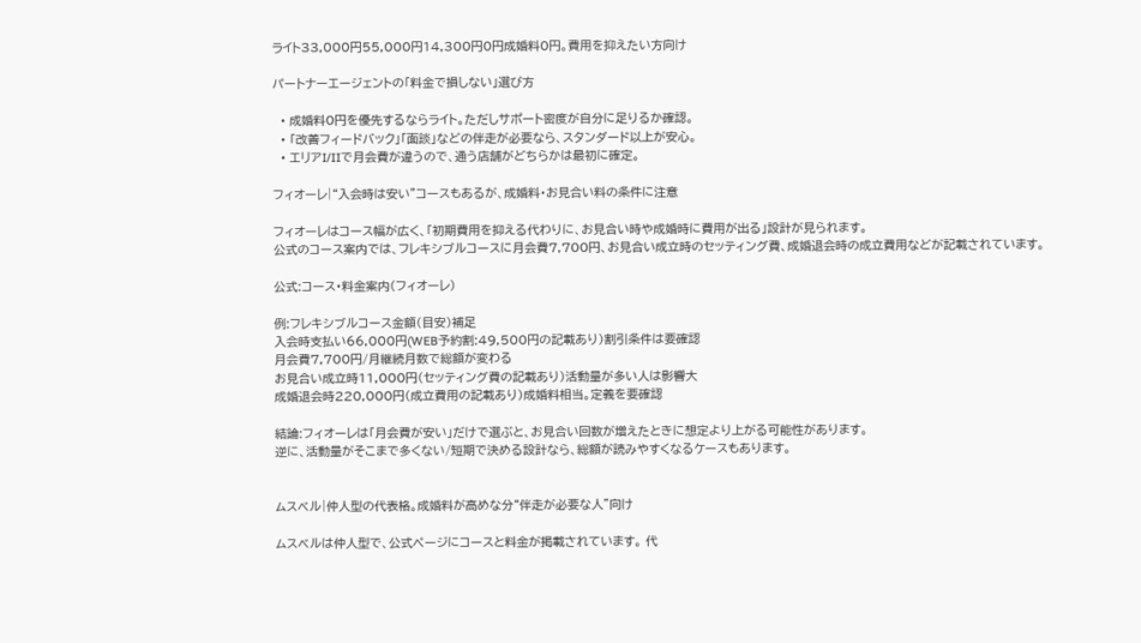ライト33,000円55,000円14,300円0円成婚料0円。費用を抑えたい方向け

パートナーエージェントの「料金で損しない」選び方

  • 成婚料0円を優先するならライト。ただしサポート密度が自分に足りるか確認。
  • 「改善フィードバック」「面談」などの伴走が必要なら、スタンダード以上が安心。
  • エリアI/IIで月会費が違うので、通う店舗がどちらかは最初に確定。

フィオーレ|“入会時は安い”コースもあるが、成婚料・お見合い料の条件に注意

フィオーレはコース幅が広く、「初期費用を抑える代わりに、お見合い時や成婚時に費用が出る」設計が見られます。
公式のコース案内では、フレキシブルコースに月会費7,700円、お見合い成立時のセッティング費、成婚退会時の成立費用などが記載されています。

公式:コース・料金案内(フィオーレ)

例:フレキシブルコース金額(目安)補足
入会時支払い66,000円(WEB予約割:49,500円の記載あり)割引条件は要確認
月会費7,700円/月継続月数で総額が変わる
お見合い成立時11,000円(セッティング費の記載あり)活動量が多い人は影響大
成婚退会時220,000円(成立費用の記載あり)成婚料相当。定義を要確認

結論:フィオーレは「月会費が安い」だけで選ぶと、お見合い回数が増えたときに想定より上がる可能性があります。
逆に、活動量がそこまで多くない/短期で決める設計なら、総額が読みやすくなるケースもあります。


ムスベル|仲人型の代表格。成婚料が高めな分“伴走が必要な人”向け

ムスベルは仲人型で、公式ページにコースと料金が掲載されています。 代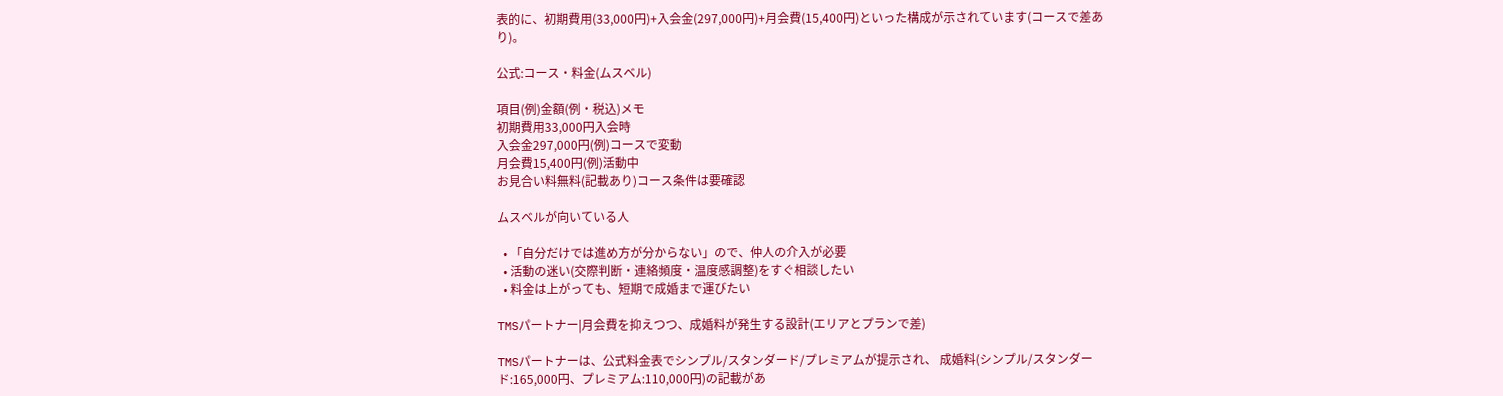表的に、初期費用(33,000円)+入会金(297,000円)+月会費(15,400円)といった構成が示されています(コースで差あり)。

公式:コース・料金(ムスベル)

項目(例)金額(例・税込)メモ
初期費用33,000円入会時
入会金297,000円(例)コースで変動
月会費15,400円(例)活動中
お見合い料無料(記載あり)コース条件は要確認

ムスベルが向いている人

  • 「自分だけでは進め方が分からない」ので、仲人の介入が必要
  • 活動の迷い(交際判断・連絡頻度・温度感調整)をすぐ相談したい
  • 料金は上がっても、短期で成婚まで運びたい

TMSパートナー|月会費を抑えつつ、成婚料が発生する設計(エリアとプランで差)

TMSパートナーは、公式料金表でシンプル/スタンダード/プレミアムが提示され、 成婚料(シンプル/スタンダード:165,000円、プレミアム:110,000円)の記載があ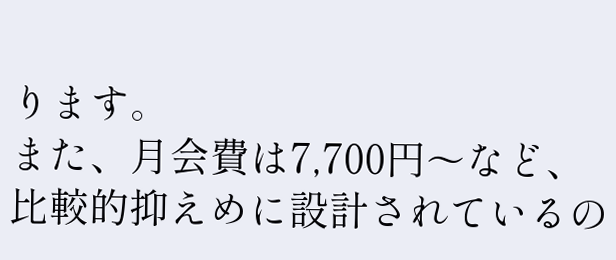ります。
また、月会費は7,700円〜など、比較的抑えめに設計されているの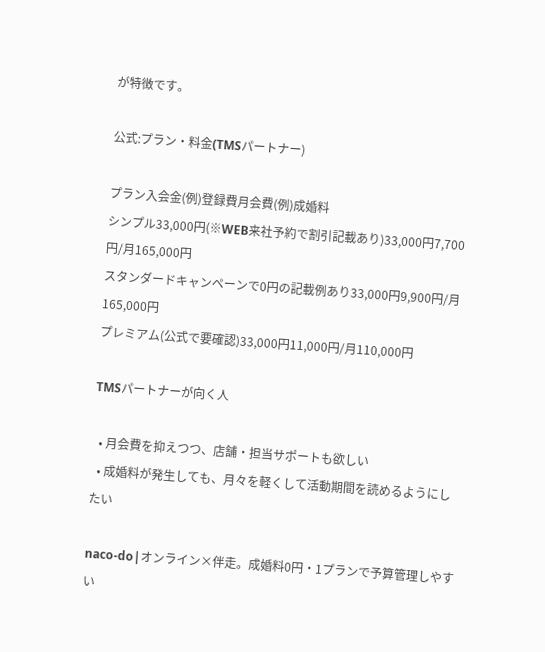が特徴です。

公式:プラン・料金(TMSパートナー)

プラン入会金(例)登録費月会費(例)成婚料
シンプル33,000円(※WEB来社予約で割引記載あり)33,000円7,700円/月165,000円
スタンダードキャンペーンで0円の記載例あり33,000円9,900円/月165,000円
プレミアム(公式で要確認)33,000円11,000円/月110,000円

TMSパートナーが向く人

  • 月会費を抑えつつ、店舗・担当サポートも欲しい
  • 成婚料が発生しても、月々を軽くして活動期間を読めるようにしたい

naco-do|オンライン×伴走。成婚料0円・1プランで予算管理しやすい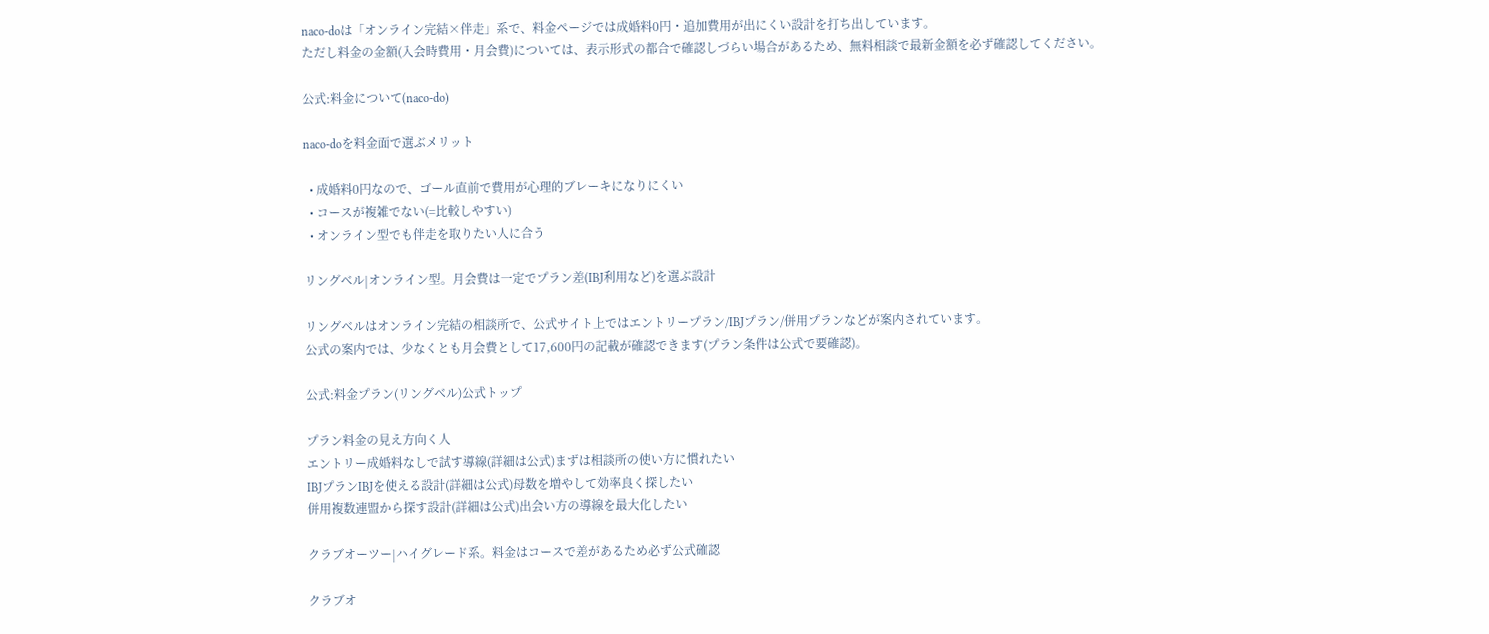naco-doは「オンライン完結×伴走」系で、料金ページでは成婚料0円・追加費用が出にくい設計を打ち出しています。
ただし料金の金額(入会時費用・月会費)については、表示形式の都合で確認しづらい場合があるため、無料相談で最新金額を必ず確認してください。

公式:料金について(naco-do)

naco-doを料金面で選ぶメリット

  • 成婚料0円なので、ゴール直前で費用が心理的ブレーキになりにくい
  • コースが複雑でない(=比較しやすい)
  • オンライン型でも伴走を取りたい人に合う

リングベル|オンライン型。月会費は一定でプラン差(IBJ利用など)を選ぶ設計

リングベルはオンライン完結の相談所で、公式サイト上ではエントリープラン/IBJプラン/併用プランなどが案内されています。
公式の案内では、少なくとも月会費として17,600円の記載が確認できます(プラン条件は公式で要確認)。

公式:料金プラン(リングベル)公式トップ

プラン料金の見え方向く人
エントリー成婚料なしで試す導線(詳細は公式)まずは相談所の使い方に慣れたい
IBJプランIBJを使える設計(詳細は公式)母数を増やして効率良く探したい
併用複数連盟から探す設計(詳細は公式)出会い方の導線を最大化したい

クラブオーツー|ハイグレード系。料金はコースで差があるため必ず公式確認

クラブオ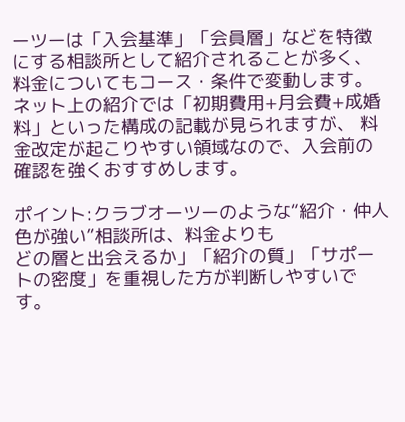ーツーは「入会基準」「会員層」などを特徴にする相談所として紹介されることが多く、 料金についてもコース・条件で変動します。
ネット上の紹介では「初期費用+月会費+成婚料」といった構成の記載が見られますが、 料金改定が起こりやすい領域なので、入会前の確認を強くおすすめします。

ポイント:クラブオーツーのような“紹介・仲人色が強い”相談所は、料金よりも
どの層と出会えるか」「紹介の質」「サポートの密度」を重視した方が判断しやすいです。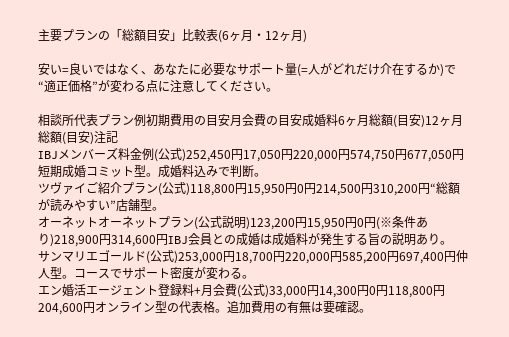主要プランの「総額目安」比較表(6ヶ月・12ヶ月)

安い=良いではなく、あなたに必要なサポート量(=人がどれだけ介在するか)で“適正価格”が変わる点に注意してください。

相談所代表プラン例初期費用の目安月会費の目安成婚料6ヶ月総額(目安)12ヶ月総額(目安)注記
IBJメンバーズ料金例(公式)252,450円17,050円220,000円574,750円677,050円短期成婚コミット型。成婚料込みで判断。
ツヴァイご紹介プラン(公式)118,800円15,950円0円214,500円310,200円“総額が読みやすい”店舗型。
オーネットオーネットプラン(公式説明)123,200円15,950円0円(※条件あり)218,900円314,600円IBJ会員との成婚は成婚料が発生する旨の説明あり。
サンマリエゴールド(公式)253,000円18,700円220,000円585,200円697,400円仲人型。コースでサポート密度が変わる。
エン婚活エージェント登録料+月会費(公式)33,000円14,300円0円118,800円204,600円オンライン型の代表格。追加費用の有無は要確認。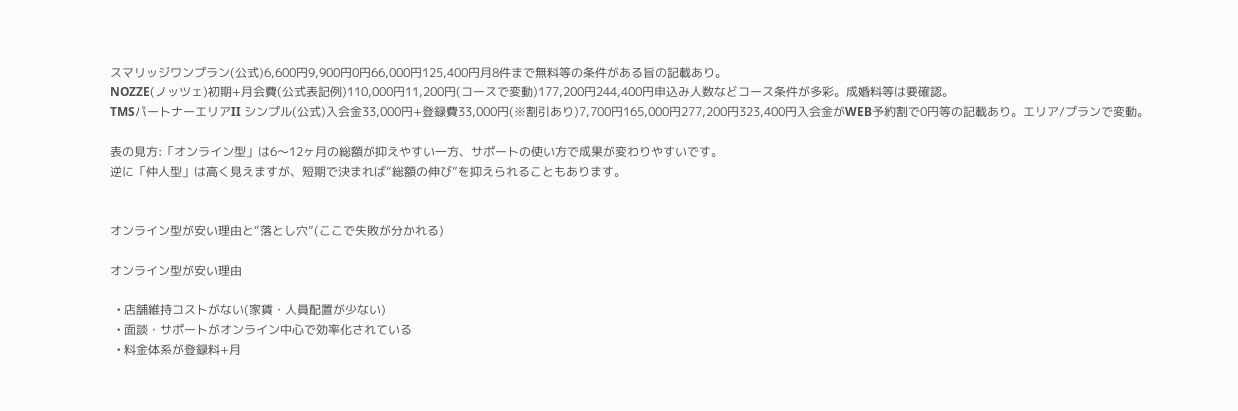スマリッジワンプラン(公式)6,600円9,900円0円66,000円125,400円月8件まで無料等の条件がある旨の記載あり。
NOZZE(ノッツェ)初期+月会費(公式表記例)110,000円11,200円(コースで変動)177,200円244,400円申込み人数などコース条件が多彩。成婚料等は要確認。
TMSパートナーエリアII シンプル(公式)入会金33,000円+登録費33,000円(※割引あり)7,700円165,000円277,200円323,400円入会金がWEB予約割で0円等の記載あり。エリア/プランで変動。

表の見方:「オンライン型」は6〜12ヶ月の総額が抑えやすい一方、サポートの使い方で成果が変わりやすいです。
逆に「仲人型」は高く見えますが、短期で決まれば“総額の伸び”を抑えられることもあります。


オンライン型が安い理由と“落とし穴”(ここで失敗が分かれる)

オンライン型が安い理由

  • 店舗維持コストがない(家賃・人員配置が少ない)
  • 面談・サポートがオンライン中心で効率化されている
  • 料金体系が登録料+月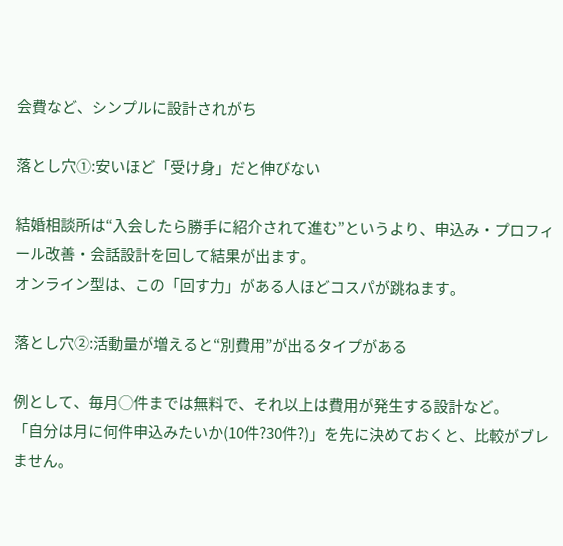会費など、シンプルに設計されがち

落とし穴①:安いほど「受け身」だと伸びない

結婚相談所は“入会したら勝手に紹介されて進む”というより、申込み・プロフィール改善・会話設計を回して結果が出ます。
オンライン型は、この「回す力」がある人ほどコスパが跳ねます。

落とし穴②:活動量が増えると“別費用”が出るタイプがある

例として、毎月◯件までは無料で、それ以上は費用が発生する設計など。
「自分は月に何件申込みたいか(10件?30件?)」を先に決めておくと、比較がブレません。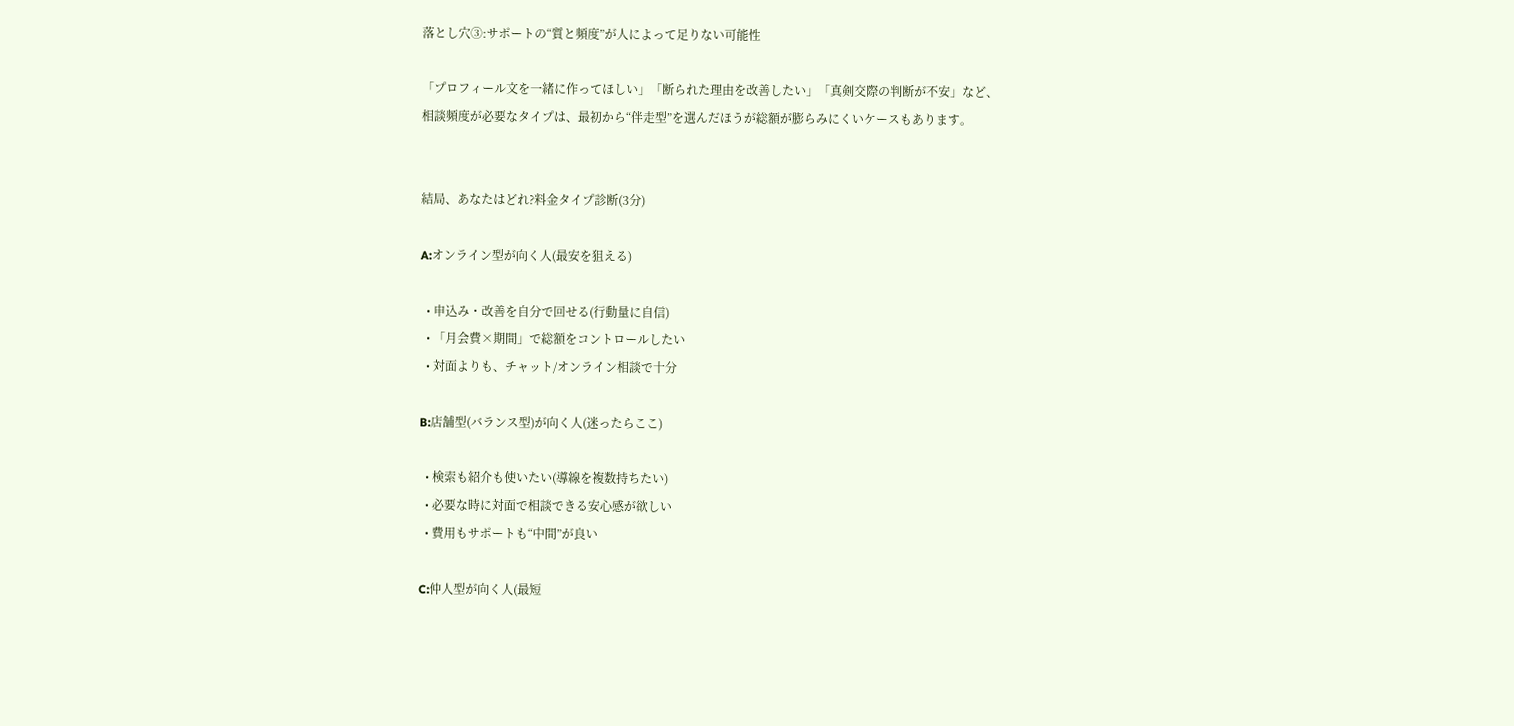落とし穴③:サポートの“質と頻度”が人によって足りない可能性

「プロフィール文を一緒に作ってほしい」「断られた理由を改善したい」「真剣交際の判断が不安」など、
相談頻度が必要なタイプは、最初から“伴走型”を選んだほうが総額が膨らみにくいケースもあります。


結局、あなたはどれ?料金タイプ診断(3分)

A:オンライン型が向く人(最安を狙える)

  • 申込み・改善を自分で回せる(行動量に自信)
  • 「月会費×期間」で総額をコントロールしたい
  • 対面よりも、チャット/オンライン相談で十分

B:店舗型(バランス型)が向く人(迷ったらここ)

  • 検索も紹介も使いたい(導線を複数持ちたい)
  • 必要な時に対面で相談できる安心感が欲しい
  • 費用もサポートも“中間”が良い

C:仲人型が向く人(最短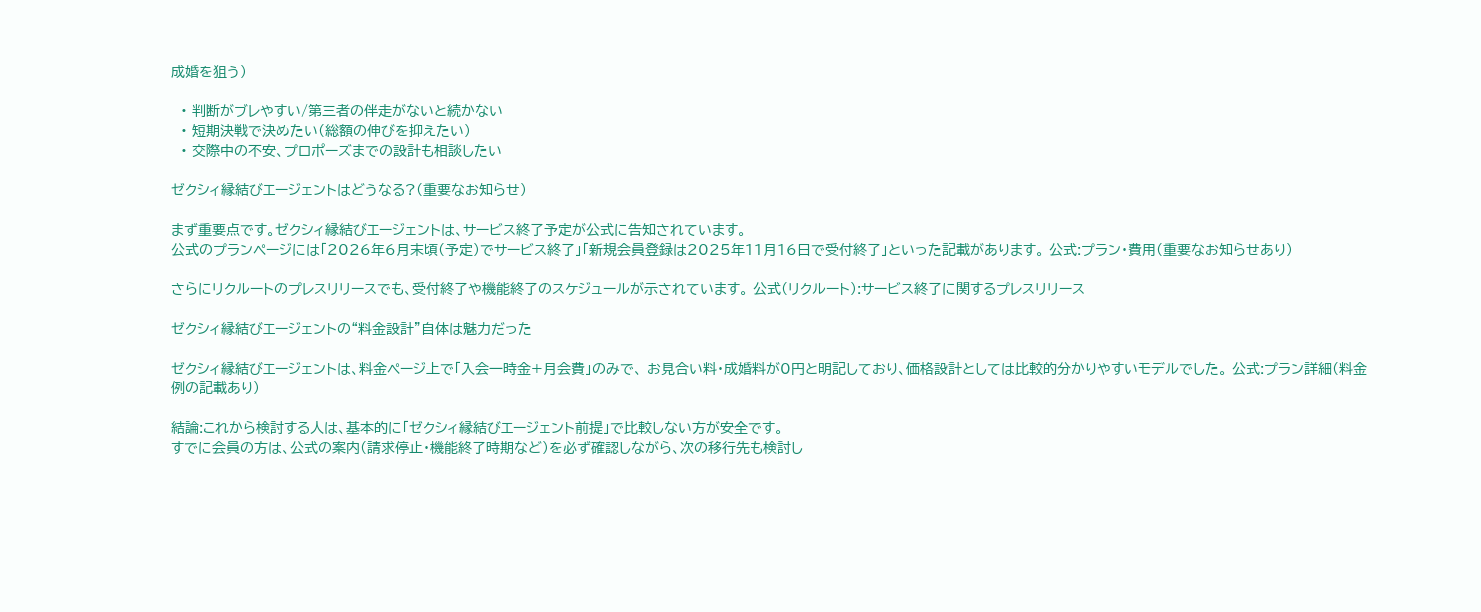成婚を狙う)

  • 判断がブレやすい/第三者の伴走がないと続かない
  • 短期決戦で決めたい(総額の伸びを抑えたい)
  • 交際中の不安、プロポーズまでの設計も相談したい

ゼクシィ縁結びエージェントはどうなる?(重要なお知らせ)

まず重要点です。ゼクシィ縁結びエージェントは、サービス終了予定が公式に告知されています。
公式のプランページには「2026年6月末頃(予定)でサービス終了」「新規会員登録は2025年11月16日で受付終了」といった記載があります。 公式:プラン・費用(重要なお知らせあり)

さらにリクルートのプレスリリースでも、受付終了や機能終了のスケジュールが示されています。 公式(リクルート):サービス終了に関するプレスリリース

ゼクシィ縁結びエージェントの“料金設計”自体は魅力だった

ゼクシィ縁結びエージェントは、料金ページ上で「入会一時金+月会費」のみで、 お見合い料・成婚料が0円と明記しており、価格設計としては比較的分かりやすいモデルでした。 公式:プラン詳細(料金例の記載あり)

結論:これから検討する人は、基本的に「ゼクシィ縁結びエージェント前提」で比較しない方が安全です。
すでに会員の方は、公式の案内(請求停止・機能終了時期など)を必ず確認しながら、次の移行先も検討し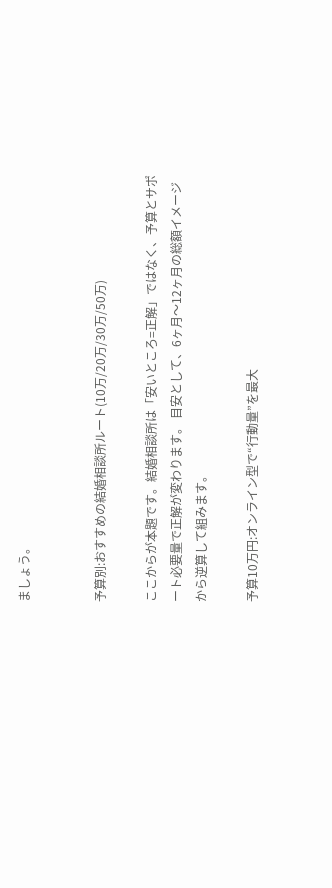ましょう。


予算別:おすすめの結婚相談所ルート(10万/20万/30万/50万)

ここからが本題です。結婚相談所は「安いところ=正解」ではなく、予算とサポート必要量で正解が変わります。 目安として、6ヶ月〜12ヶ月の総額イメージから逆算して組みます。

予算10万円:オンライン型で“行動量”を最大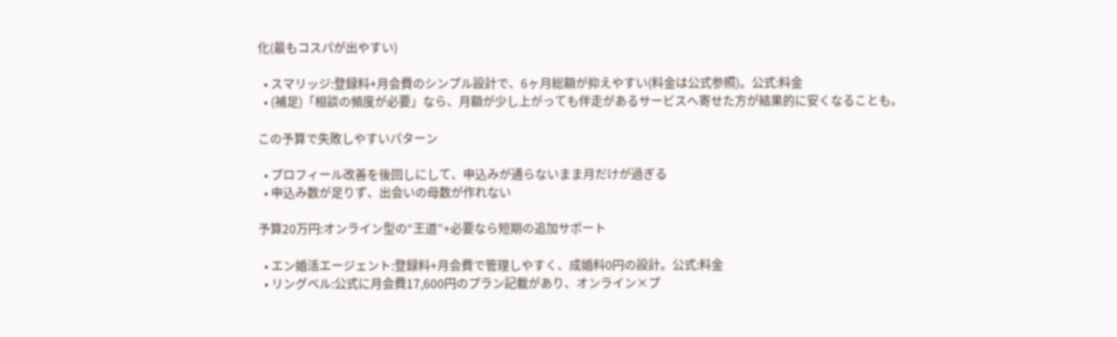化(最もコスパが出やすい)

  • スマリッジ:登録料+月会費のシンプル設計で、6ヶ月総額が抑えやすい(料金は公式参照)。公式:料金
  • (補足)「相談の頻度が必要」なら、月額が少し上がっても伴走があるサービスへ寄せた方が結果的に安くなることも。

この予算で失敗しやすいパターン

  • プロフィール改善を後回しにして、申込みが通らないまま月だけが過ぎる
  • 申込み数が足りず、出会いの母数が作れない

予算20万円:オンライン型の“王道”+必要なら短期の追加サポート

  • エン婚活エージェント:登録料+月会費で管理しやすく、成婚料0円の設計。公式:料金
  • リングベル:公式に月会費17,600円のプラン記載があり、オンライン×プ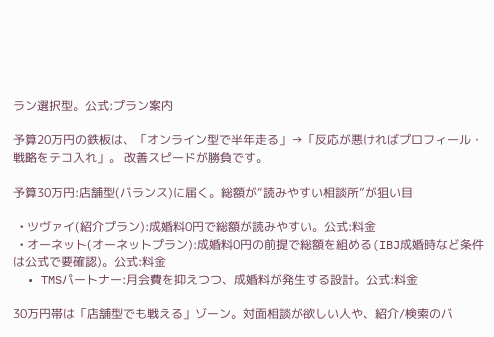ラン選択型。公式:プラン案内

予算20万円の鉄板は、「オンライン型で半年走る」→「反応が悪ければプロフィール・戦略をテコ入れ」。 改善スピードが勝負です。

予算30万円:店舗型(バランス)に届く。総額が“読みやすい相談所”が狙い目

  • ツヴァイ(紹介プラン):成婚料0円で総額が読みやすい。公式:料金
  • オーネット(オーネットプラン):成婚料0円の前提で総額を組める(IBJ成婚時など条件は公式で要確認)。公式:料金
  • TMSパートナー:月会費を抑えつつ、成婚料が発生する設計。公式:料金

30万円帯は「店舗型でも戦える」ゾーン。対面相談が欲しい人や、紹介/検索のバ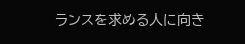ランスを求める人に向き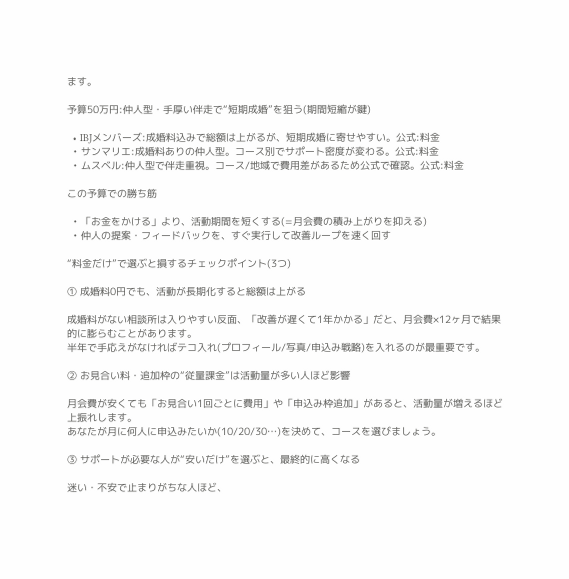ます。

予算50万円:仲人型・手厚い伴走で“短期成婚”を狙う(期間短縮が鍵)

  • IBJメンバーズ:成婚料込みで総額は上がるが、短期成婚に寄せやすい。公式:料金
  • サンマリエ:成婚料ありの仲人型。コース別でサポート密度が変わる。公式:料金
  • ムスベル:仲人型で伴走重視。コース/地域で費用差があるため公式で確認。公式:料金

この予算での勝ち筋

  • 「お金をかける」より、活動期間を短くする(=月会費の積み上がりを抑える)
  • 仲人の提案・フィードバックを、すぐ実行して改善ループを速く回す

“料金だけ”で選ぶと損するチェックポイント(3つ)

① 成婚料0円でも、活動が長期化すると総額は上がる

成婚料がない相談所は入りやすい反面、「改善が遅くて1年かかる」だと、月会費×12ヶ月で結果的に膨らむことがあります。
半年で手応えがなければテコ入れ(プロフィール/写真/申込み戦略)を入れるのが最重要です。

② お見合い料・追加枠の“従量課金”は活動量が多い人ほど影響

月会費が安くても「お見合い1回ごとに費用」や「申込み枠追加」があると、活動量が増えるほど上振れします。
あなたが月に何人に申込みたいか(10/20/30…)を決めて、コースを選びましょう。

③ サポートが必要な人が“安いだけ”を選ぶと、最終的に高くなる

迷い・不安で止まりがちな人ほど、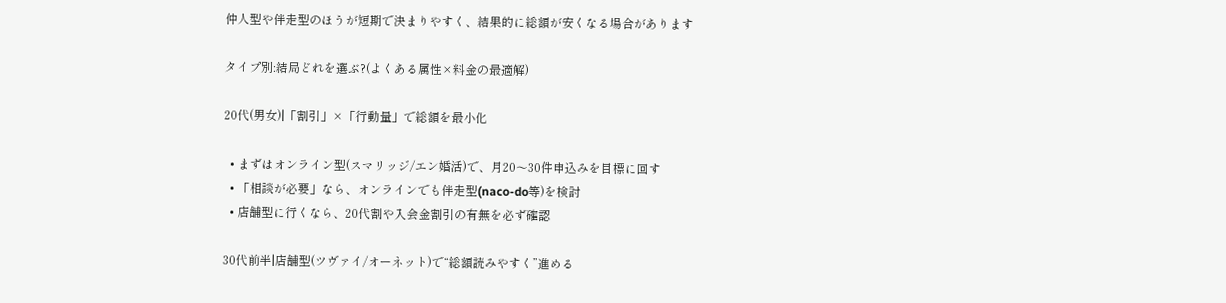仲人型や伴走型のほうが短期で決まりやすく、結果的に総額が安くなる場合があります

タイプ別:結局どれを選ぶ?(よくある属性×料金の最適解)

20代(男女)|「割引」×「行動量」で総額を最小化

  • まずはオンライン型(スマリッジ/エン婚活)で、月20〜30件申込みを目標に回す
  • 「相談が必要」なら、オンラインでも伴走型(naco-do等)を検討
  • 店舗型に行くなら、20代割や入会金割引の有無を必ず確認

30代前半|店舗型(ツヴァイ/オーネット)で“総額読みやすく”進める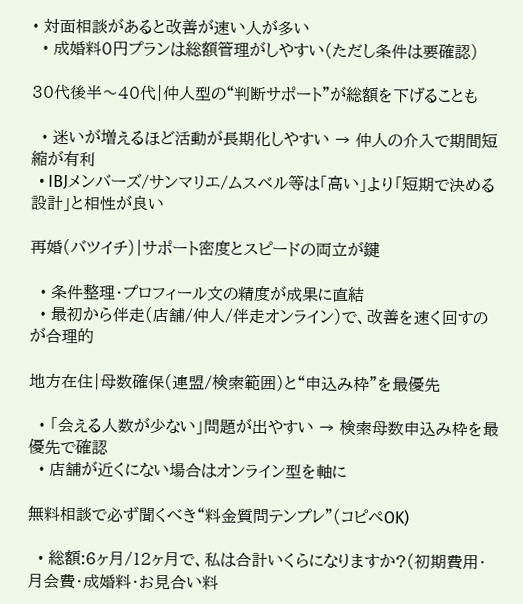• 対面相談があると改善が速い人が多い
  • 成婚料0円プランは総額管理がしやすい(ただし条件は要確認)

30代後半〜40代|仲人型の“判断サポート”が総額を下げることも

  • 迷いが増えるほど活動が長期化しやすい → 仲人の介入で期間短縮が有利
  • IBJメンバーズ/サンマリエ/ムスベル等は「高い」より「短期で決める設計」と相性が良い

再婚(バツイチ)|サポート密度とスピードの両立が鍵

  • 条件整理・プロフィール文の精度が成果に直結
  • 最初から伴走(店舗/仲人/伴走オンライン)で、改善を速く回すのが合理的

地方在住|母数確保(連盟/検索範囲)と“申込み枠”を最優先

  • 「会える人数が少ない」問題が出やすい → 検索母数申込み枠を最優先で確認
  • 店舗が近くにない場合はオンライン型を軸に

無料相談で必ず聞くべき“料金質問テンプレ”(コピペOK)

  • 総額:6ヶ月/12ヶ月で、私は合計いくらになりますか?(初期費用・月会費・成婚料・お見合い料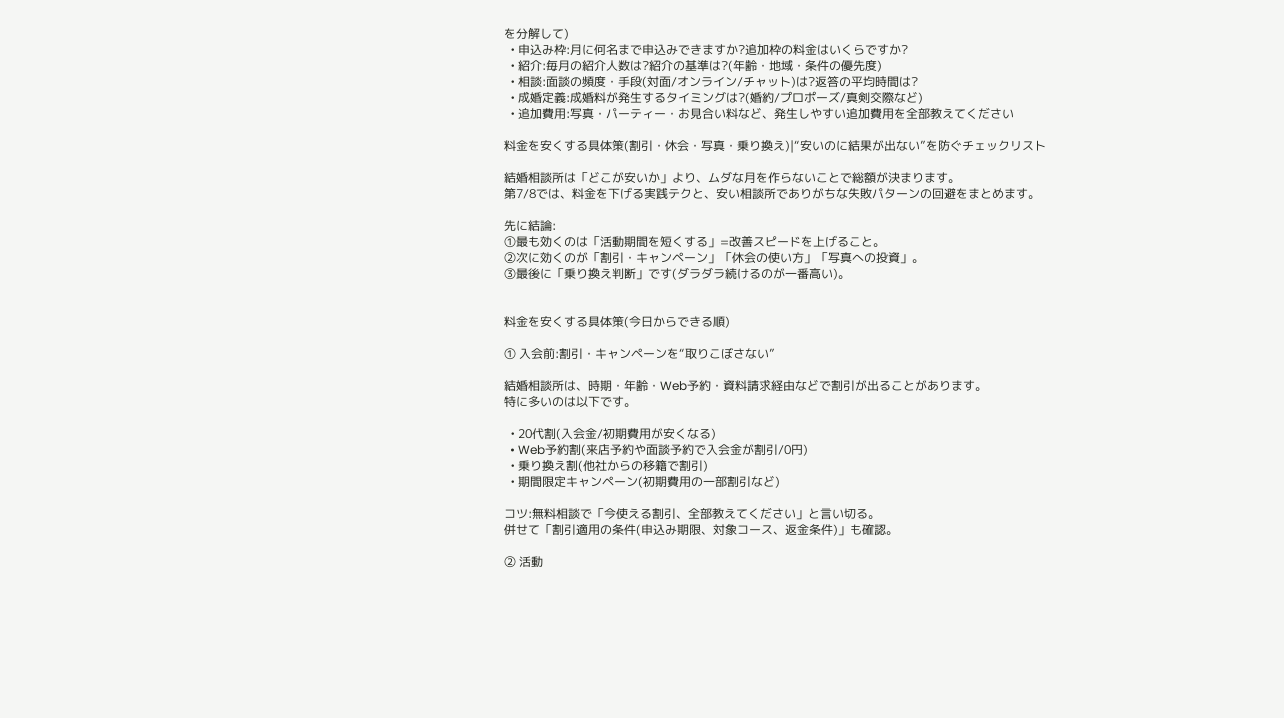を分解して)
  • 申込み枠:月に何名まで申込みできますか?追加枠の料金はいくらですか?
  • 紹介:毎月の紹介人数は?紹介の基準は?(年齢・地域・条件の優先度)
  • 相談:面談の頻度・手段(対面/オンライン/チャット)は?返答の平均時間は?
  • 成婚定義:成婚料が発生するタイミングは?(婚約/プロポーズ/真剣交際など)
  • 追加費用:写真・パーティー・お見合い料など、発生しやすい追加費用を全部教えてください

料金を安くする具体策(割引・休会・写真・乗り換え)|“安いのに結果が出ない”を防ぐチェックリスト

結婚相談所は「どこが安いか」より、ムダな月を作らないことで総額が決まります。
第7/8では、料金を下げる実践テクと、安い相談所でありがちな失敗パターンの回避をまとめます。

先に結論:
①最も効くのは「活動期間を短くする」=改善スピードを上げること。
②次に効くのが「割引・キャンペーン」「休会の使い方」「写真への投資」。
③最後に「乗り換え判断」です(ダラダラ続けるのが一番高い)。


料金を安くする具体策(今日からできる順)

① 入会前:割引・キャンペーンを“取りこぼさない”

結婚相談所は、時期・年齢・Web予約・資料請求経由などで割引が出ることがあります。
特に多いのは以下です。

  • 20代割(入会金/初期費用が安くなる)
  • Web予約割(来店予約や面談予約で入会金が割引/0円)
  • 乗り換え割(他社からの移籍で割引)
  • 期間限定キャンペーン(初期費用の一部割引など)

コツ:無料相談で「今使える割引、全部教えてください」と言い切る。
併せて「割引適用の条件(申込み期限、対象コース、返金条件)」も確認。

② 活動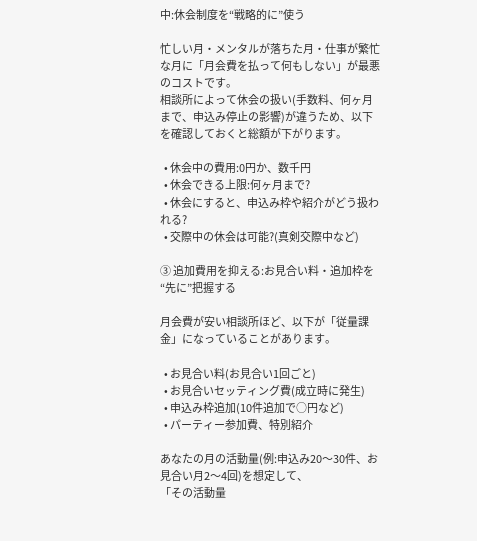中:休会制度を“戦略的に”使う

忙しい月・メンタルが落ちた月・仕事が繁忙な月に「月会費を払って何もしない」が最悪のコストです。
相談所によって休会の扱い(手数料、何ヶ月まで、申込み停止の影響)が違うため、以下を確認しておくと総額が下がります。

  • 休会中の費用:0円か、数千円
  • 休会できる上限:何ヶ月まで?
  • 休会にすると、申込み枠や紹介がどう扱われる?
  • 交際中の休会は可能?(真剣交際中など)

③ 追加費用を抑える:お見合い料・追加枠を“先に”把握する

月会費が安い相談所ほど、以下が「従量課金」になっていることがあります。

  • お見合い料(お見合い1回ごと)
  • お見合いセッティング費(成立時に発生)
  • 申込み枠追加(10件追加で○円など)
  • パーティー参加費、特別紹介

あなたの月の活動量(例:申込み20〜30件、お見合い月2〜4回)を想定して、
「その活動量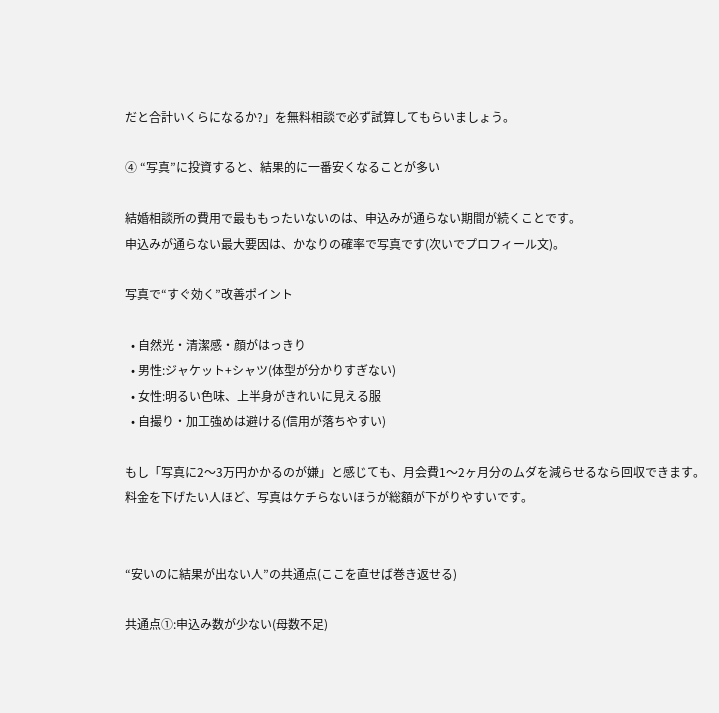だと合計いくらになるか?」を無料相談で必ず試算してもらいましょう。

④ “写真”に投資すると、結果的に一番安くなることが多い

結婚相談所の費用で最ももったいないのは、申込みが通らない期間が続くことです。
申込みが通らない最大要因は、かなりの確率で写真です(次いでプロフィール文)。

写真で“すぐ効く”改善ポイント

  • 自然光・清潔感・顔がはっきり
  • 男性:ジャケット+シャツ(体型が分かりすぎない)
  • 女性:明るい色味、上半身がきれいに見える服
  • 自撮り・加工強めは避ける(信用が落ちやすい)

もし「写真に2〜3万円かかるのが嫌」と感じても、月会費1〜2ヶ月分のムダを減らせるなら回収できます。
料金を下げたい人ほど、写真はケチらないほうが総額が下がりやすいです。


“安いのに結果が出ない人”の共通点(ここを直せば巻き返せる)

共通点①:申込み数が少ない(母数不足)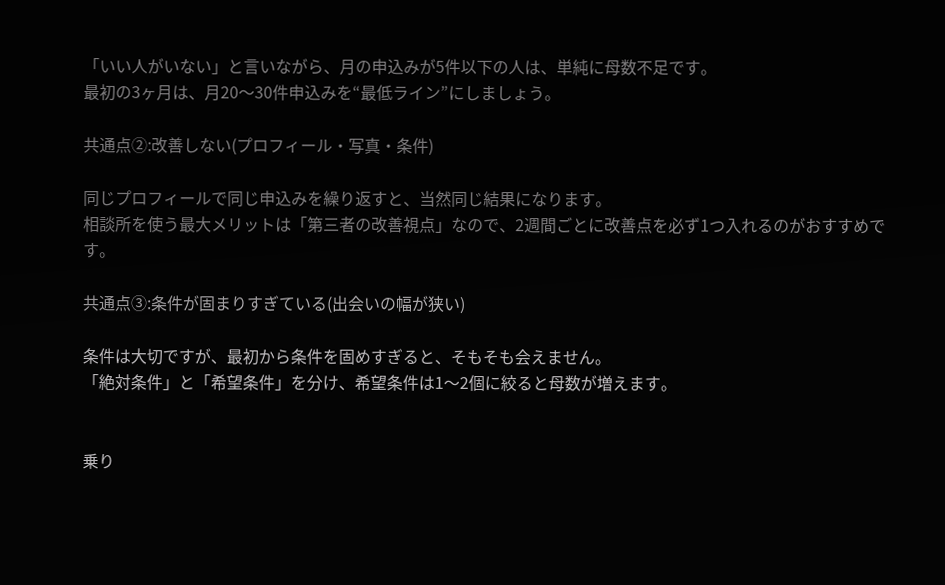「いい人がいない」と言いながら、月の申込みが5件以下の人は、単純に母数不足です。
最初の3ヶ月は、月20〜30件申込みを“最低ライン”にしましょう。

共通点②:改善しない(プロフィール・写真・条件)

同じプロフィールで同じ申込みを繰り返すと、当然同じ結果になります。
相談所を使う最大メリットは「第三者の改善視点」なので、2週間ごとに改善点を必ず1つ入れるのがおすすめです。

共通点③:条件が固まりすぎている(出会いの幅が狭い)

条件は大切ですが、最初から条件を固めすぎると、そもそも会えません。
「絶対条件」と「希望条件」を分け、希望条件は1〜2個に絞ると母数が増えます。


乗り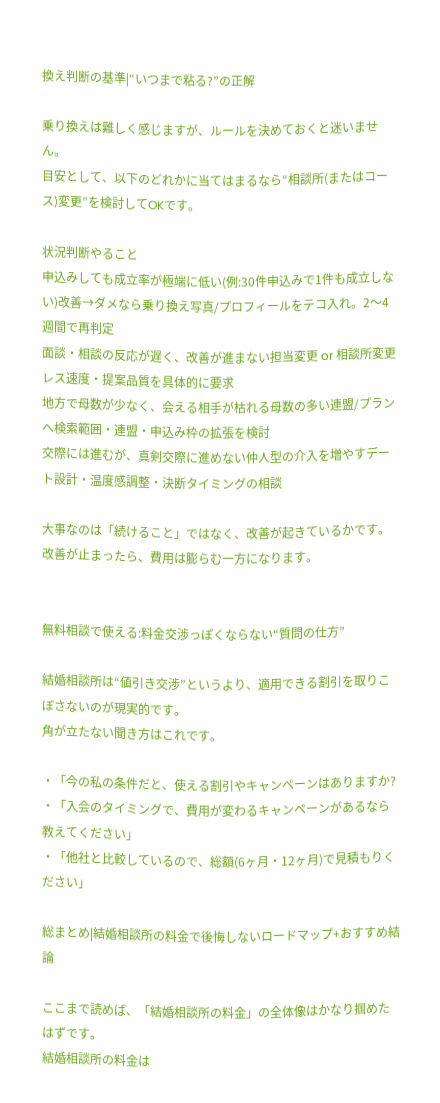換え判断の基準|“いつまで粘る?”の正解

乗り換えは難しく感じますが、ルールを決めておくと迷いません。
目安として、以下のどれかに当てはまるなら“相談所(またはコース)変更”を検討してOKです。

状況判断やること
申込みしても成立率が極端に低い(例:30件申込みで1件も成立しない)改善→ダメなら乗り換え写真/プロフィールをテコ入れ。2〜4週間で再判定
面談・相談の反応が遅く、改善が進まない担当変更 or 相談所変更レス速度・提案品質を具体的に要求
地方で母数が少なく、会える相手が枯れる母数の多い連盟/プランへ検索範囲・連盟・申込み枠の拡張を検討
交際には進むが、真剣交際に進めない仲人型の介入を増やすデート設計・温度感調整・決断タイミングの相談

大事なのは「続けること」ではなく、改善が起きているかです。改善が止まったら、費用は膨らむ一方になります。


無料相談で使える:料金交渉っぽくならない“質問の仕方”

結婚相談所は“値引き交渉”というより、適用できる割引を取りこぼさないのが現実的です。
角が立たない聞き方はこれです。

・「今の私の条件だと、使える割引やキャンペーンはありますか?
・「入会のタイミングで、費用が変わるキャンペーンがあるなら教えてください」
・「他社と比較しているので、総額(6ヶ月・12ヶ月)で見積もりください」

総まとめ|結婚相談所の料金で後悔しないロードマップ+おすすめ結論

ここまで読めば、「結婚相談所の料金」の全体像はかなり掴めたはずです。
結婚相談所の料金は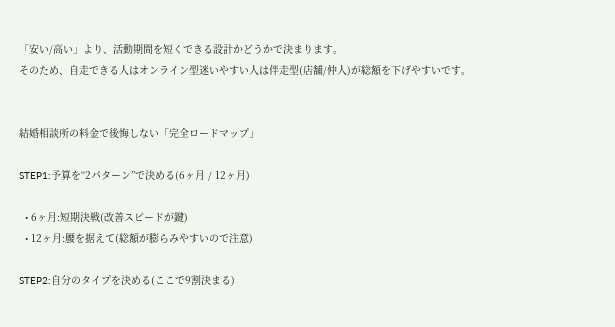「安い/高い」より、活動期間を短くできる設計かどうかで決まります。
そのため、自走できる人はオンライン型迷いやすい人は伴走型(店舗/仲人)が総額を下げやすいです。


結婚相談所の料金で後悔しない「完全ロードマップ」

STEP1:予算を“2パターン”で決める(6ヶ月 / 12ヶ月)

  • 6ヶ月:短期決戦(改善スピードが鍵)
  • 12ヶ月:腰を据えて(総額が膨らみやすいので注意)

STEP2:自分のタイプを決める(ここで9割決まる)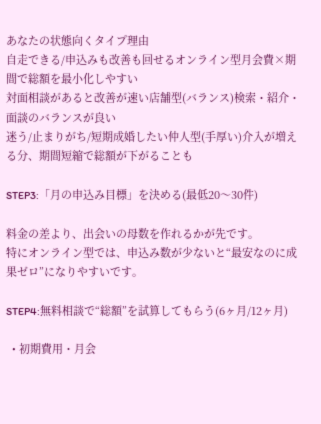あなたの状態向くタイプ理由
自走できる/申込みも改善も回せるオンライン型月会費×期間で総額を最小化しやすい
対面相談があると改善が速い店舗型(バランス)検索・紹介・面談のバランスが良い
迷う/止まりがち/短期成婚したい仲人型(手厚い)介入が増える分、期間短縮で総額が下がることも

STEP3:「月の申込み目標」を決める(最低20〜30件)

料金の差より、出会いの母数を作れるかが先です。
特にオンライン型では、申込み数が少ないと“最安なのに成果ゼロ”になりやすいです。

STEP4:無料相談で“総額”を試算してもらう(6ヶ月/12ヶ月)

  • 初期費用・月会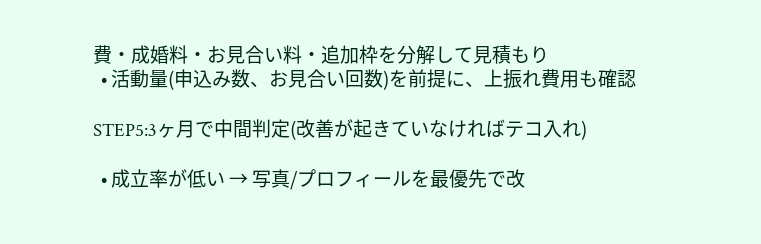費・成婚料・お見合い料・追加枠を分解して見積もり
  • 活動量(申込み数、お見合い回数)を前提に、上振れ費用も確認

STEP5:3ヶ月で中間判定(改善が起きていなければテコ入れ)

  • 成立率が低い → 写真/プロフィールを最優先で改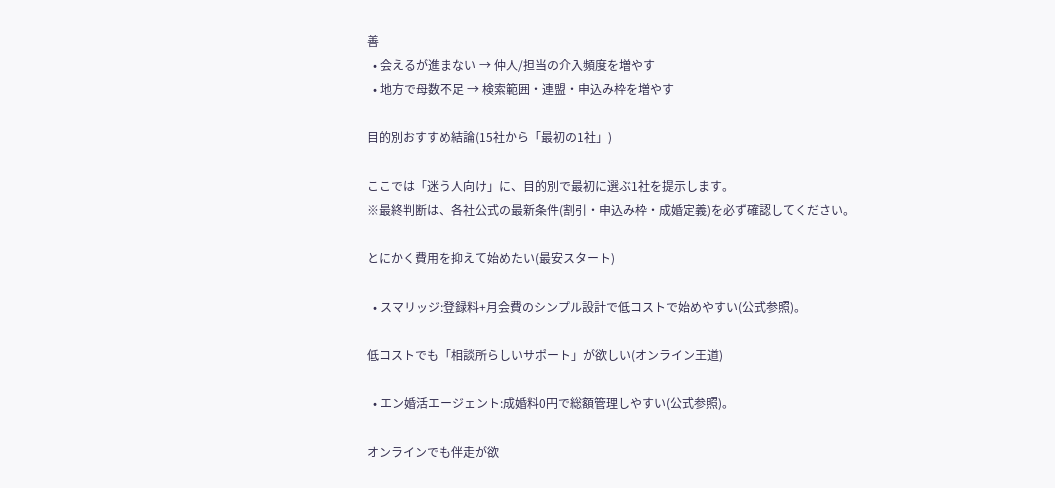善
  • 会えるが進まない → 仲人/担当の介入頻度を増やす
  • 地方で母数不足 → 検索範囲・連盟・申込み枠を増やす

目的別おすすめ結論(15社から「最初の1社」)

ここでは「迷う人向け」に、目的別で最初に選ぶ1社を提示します。
※最終判断は、各社公式の最新条件(割引・申込み枠・成婚定義)を必ず確認してください。

とにかく費用を抑えて始めたい(最安スタート)

  • スマリッジ:登録料+月会費のシンプル設計で低コストで始めやすい(公式参照)。

低コストでも「相談所らしいサポート」が欲しい(オンライン王道)

  • エン婚活エージェント:成婚料0円で総額管理しやすい(公式参照)。

オンラインでも伴走が欲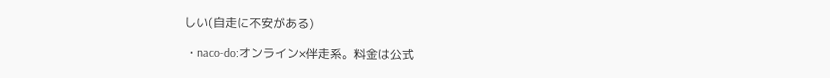しい(自走に不安がある)

  • naco-do:オンライン×伴走系。料金は公式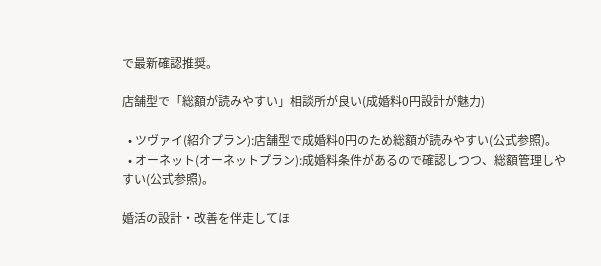で最新確認推奨。

店舗型で「総額が読みやすい」相談所が良い(成婚料0円設計が魅力)

  • ツヴァイ(紹介プラン):店舗型で成婚料0円のため総額が読みやすい(公式参照)。
  • オーネット(オーネットプラン):成婚料条件があるので確認しつつ、総額管理しやすい(公式参照)。

婚活の設計・改善を伴走してほ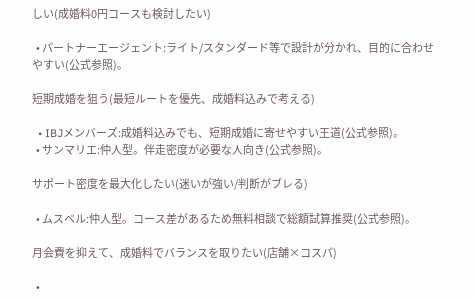しい(成婚料0円コースも検討したい)

  • パートナーエージェント:ライト/スタンダード等で設計が分かれ、目的に合わせやすい(公式参照)。

短期成婚を狙う(最短ルートを優先、成婚料込みで考える)

  • IBJメンバーズ:成婚料込みでも、短期成婚に寄せやすい王道(公式参照)。
  • サンマリエ:仲人型。伴走密度が必要な人向き(公式参照)。

サポート密度を最大化したい(迷いが強い/判断がブレる)

  • ムスベル:仲人型。コース差があるため無料相談で総額試算推奨(公式参照)。

月会費を抑えて、成婚料でバランスを取りたい(店舗×コスパ)

  •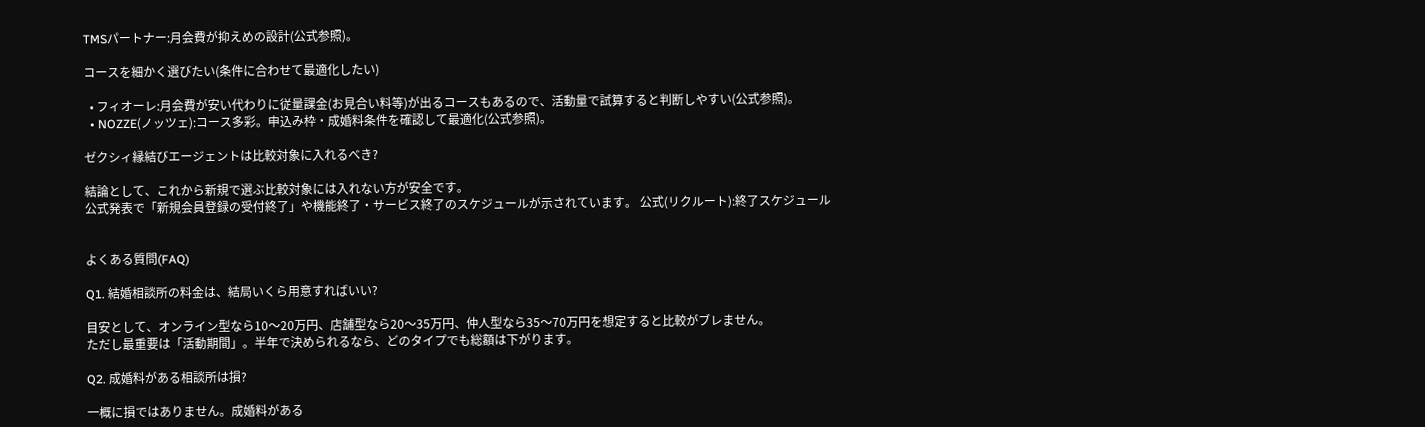TMSパートナー:月会費が抑えめの設計(公式参照)。

コースを細かく選びたい(条件に合わせて最適化したい)

  • フィオーレ:月会費が安い代わりに従量課金(お見合い料等)が出るコースもあるので、活動量で試算すると判断しやすい(公式参照)。
  • NOZZE(ノッツェ):コース多彩。申込み枠・成婚料条件を確認して最適化(公式参照)。

ゼクシィ縁結びエージェントは比較対象に入れるべき?

結論として、これから新規で選ぶ比較対象には入れない方が安全です。
公式発表で「新規会員登録の受付終了」や機能終了・サービス終了のスケジュールが示されています。 公式(リクルート):終了スケジュール


よくある質問(FAQ)

Q1. 結婚相談所の料金は、結局いくら用意すればいい?

目安として、オンライン型なら10〜20万円、店舗型なら20〜35万円、仲人型なら35〜70万円を想定すると比較がブレません。
ただし最重要は「活動期間」。半年で決められるなら、どのタイプでも総額は下がります。

Q2. 成婚料がある相談所は損?

一概に損ではありません。成婚料がある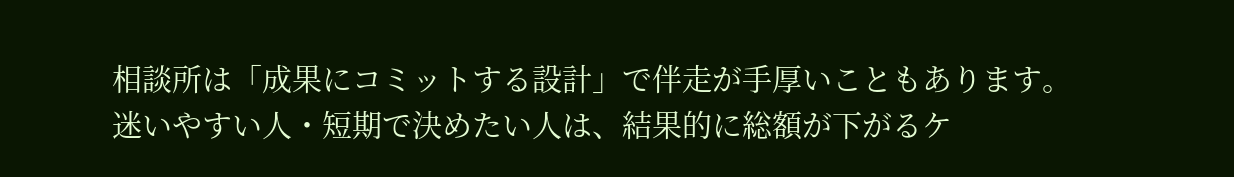相談所は「成果にコミットする設計」で伴走が手厚いこともあります。
迷いやすい人・短期で決めたい人は、結果的に総額が下がるケ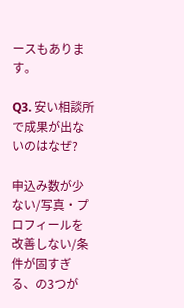ースもあります。

Q3. 安い相談所で成果が出ないのはなぜ?

申込み数が少ない/写真・プロフィールを改善しない/条件が固すぎる、の3つが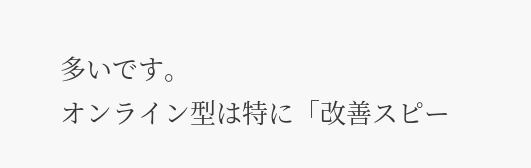多いです。
オンライン型は特に「改善スピー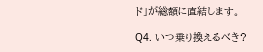ド」が総額に直結します。

Q4. いつ乗り換えるべき?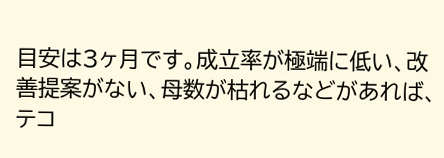目安は3ヶ月です。成立率が極端に低い、改善提案がない、母数が枯れるなどがあれば、テコ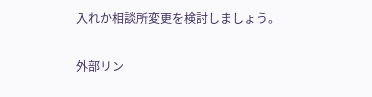入れか相談所変更を検討しましょう。

外部リン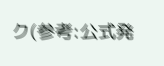ク(参考:公式発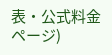表・公式料金ページ)